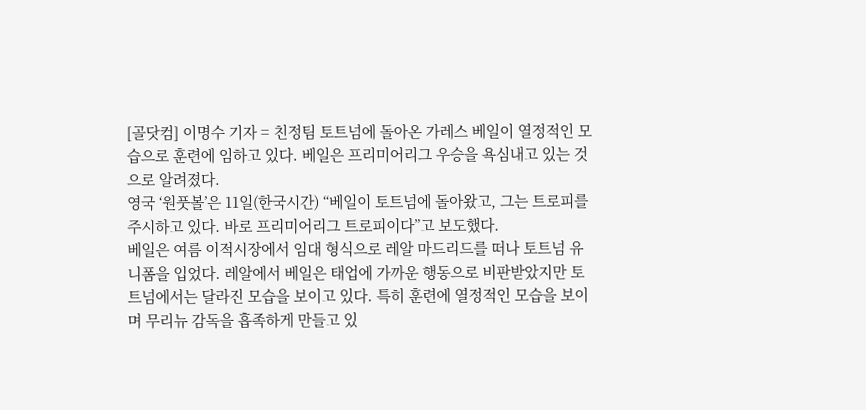[골닷컴] 이명수 기자 = 친정팀 토트넘에 돌아온 가레스 베일이 열정적인 모습으로 훈련에 임하고 있다. 베일은 프리미어리그 우승을 욕심내고 있는 것으로 알려졌다.
영국 ‘원풋볼’은 11일(한국시간) “베일이 토트넘에 돌아왔고, 그는 트로피를 주시하고 있다. 바로 프리미어리그 트로피이다”고 보도했다.
베일은 여름 이적시장에서 임대 형식으로 레알 마드리드를 떠나 토트넘 유니폼을 입었다. 레알에서 베일은 태업에 가까운 행동으로 비판받았지만 토트넘에서는 달라진 모습을 보이고 있다. 특히 훈련에 열정적인 모습을 보이며 무리뉴 감독을 흡족하게 만들고 있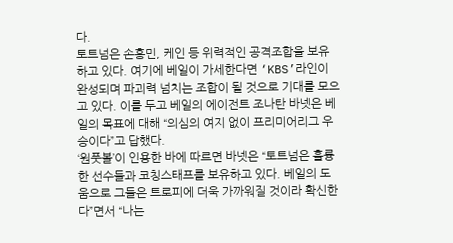다.
토트넘은 손흥민, 케인 등 위력적인 공격조합을 보유하고 있다. 여기에 베일이 가세한다면 ‘KBS’라인이 완성되며 파괴력 넘치는 조합이 될 것으로 기대를 모으고 있다. 이를 두고 베일의 에이전트 조나탄 바넷은 베일의 목표에 대해 “의심의 여지 없이 프리미어리그 우승이다”고 답했다.
‘원풋볼’이 인용한 바에 따르면 바넷은 “토트넘은 훌륭한 선수들과 코칭스태프를 보유하고 있다. 베일의 도움으로 그들은 트로피에 더욱 가까워질 것이라 확신한다”면서 “나는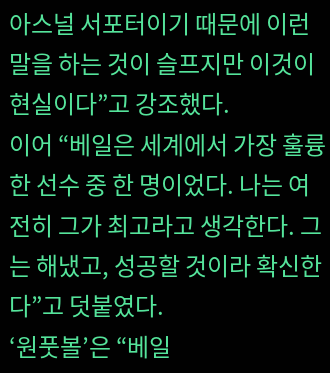아스널 서포터이기 때문에 이런 말을 하는 것이 슬프지만 이것이 현실이다”고 강조했다.
이어 “베일은 세계에서 가장 훌륭한 선수 중 한 명이었다. 나는 여전히 그가 최고라고 생각한다. 그는 해냈고, 성공할 것이라 확신한다”고 덧붙였다.
‘원풋볼’은 “베일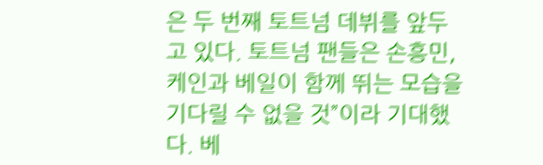은 두 번째 토트넘 데뷔를 앞두고 있다. 토트넘 팬들은 손흥민, 케인과 베일이 함께 뛰는 모습을 기다릴 수 없을 것”이라 기대했다. 베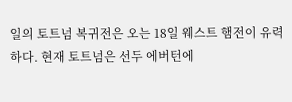일의 토트넘 복귀전은 오는 18일 웨스트 햄전이 유력하다. 현재 토트넘은 선두 에버턴에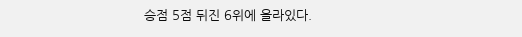승점 5점 뒤진 6위에 올라있다.